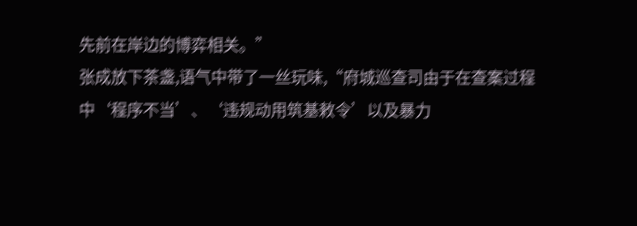先前在岸边的博弈相关。”
张成放下茶盏,语气中带了一丝玩味,“府城巡查司由于在查案过程中‘程序不当’、‘违规动用筑基敕令’以及暴力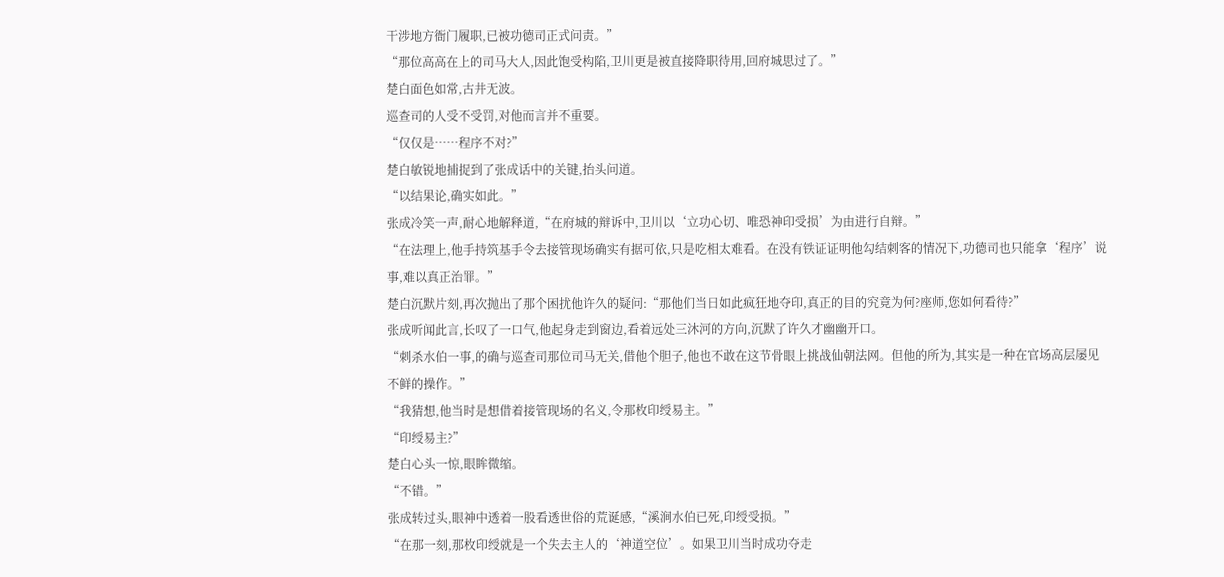干涉地方衙门履职,已被功德司正式问责。”
“那位高高在上的司马大人,因此饱受构陷,卫川更是被直接降职待用,回府城思过了。”
楚白面色如常,古井无波。
巡查司的人受不受罚,对他而言并不重要。
“仅仅是……程序不对?”
楚白敏锐地捕捉到了张成话中的关键,抬头问道。
“以结果论,确实如此。”
张成冷笑一声,耐心地解释道,“在府城的辩诉中,卫川以‘立功心切、唯恐神印受损’为由进行自辩。”
“在法理上,他手持筑基手令去接管现场确实有据可依,只是吃相太难看。在没有铁证证明他勾结刺客的情况下,功德司也只能拿‘程序’说事,难以真正治罪。”
楚白沉默片刻,再次抛出了那个困扰他许久的疑问:“那他们当日如此疯狂地夺印,真正的目的究竟为何?座师,您如何看待?”
张成听闻此言,长叹了一口气,他起身走到窗边,看着远处三沐河的方向,沉默了许久才幽幽开口。
“刺杀水伯一事,的确与巡查司那位司马无关,借他个胆子,他也不敢在这节骨眼上挑战仙朝法网。但他的所为,其实是一种在官场高层屡见不鲜的操作。”
“我猜想,他当时是想借着接管现场的名义,令那枚印绶易主。”
“印绶易主?”
楚白心头一惊,眼眸微缩。
“不错。”
张成转过头,眼神中透着一股看透世俗的荒诞感,“溪涧水伯已死,印绶受损。”
“在那一刻,那枚印绶就是一个失去主人的‘神道空位’。如果卫川当时成功夺走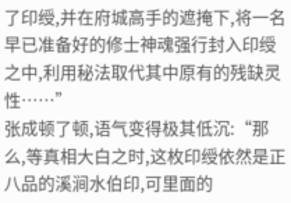了印绶,并在府城高手的遮掩下,将一名早已准备好的修士神魂强行封入印绶之中,利用秘法取代其中原有的残缺灵性……”
张成顿了顿,语气变得极其低沉:“那么,等真相大白之时,这枚印绶依然是正八品的溪涧水伯印,可里面的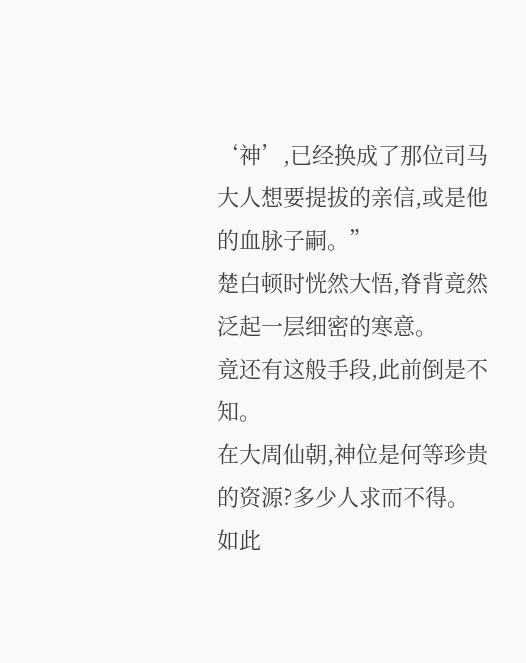‘神’,已经换成了那位司马大人想要提拔的亲信,或是他的血脉子嗣。”
楚白顿时恍然大悟,脊背竟然泛起一层细密的寒意。
竟还有这般手段,此前倒是不知。
在大周仙朝,神位是何等珍贵的资源?多少人求而不得。
如此